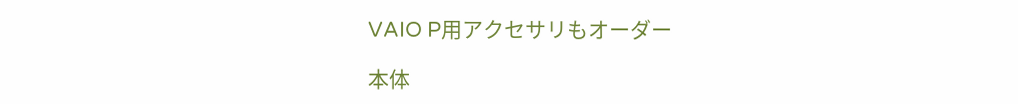VAIO P用アクセサリもオーダー

本体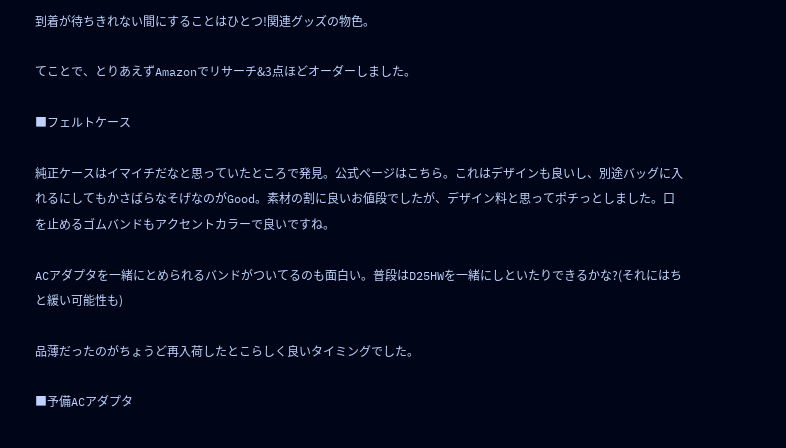到着が待ちきれない間にすることはひとつ!関連グッズの物色。

てことで、とりあえずAmazonでリサーチ&3点ほどオーダーしました。

■フェルトケース

純正ケースはイマイチだなと思っていたところで発見。公式ページはこちら。これはデザインも良いし、別途バッグに入れるにしてもかさばらなそげなのがGood。素材の割に良いお値段でしたが、デザイン料と思ってポチっとしました。口を止めるゴムバンドもアクセントカラーで良いですね。

ACアダプタを一緒にとめられるバンドがついてるのも面白い。普段はD25HWを一緒にしといたりできるかな?(それにはちと緩い可能性も)

品薄だったのがちょうど再入荷したとこらしく良いタイミングでした。

■予備ACアダプタ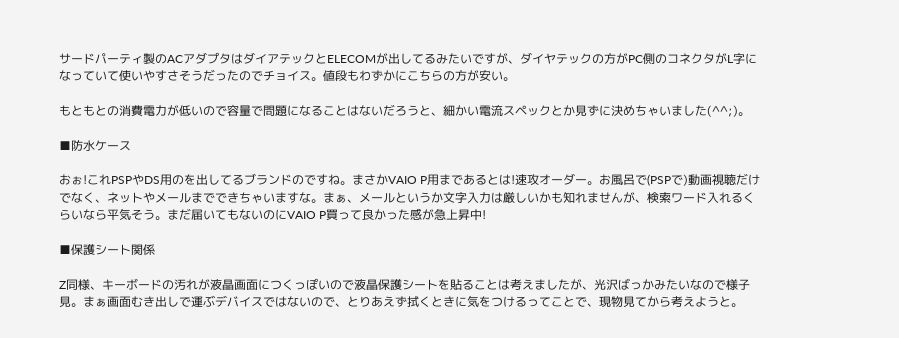サードパーティ製のACアダプタはダイアテックとELECOMが出してるみたいですが、ダイヤテックの方がPC側のコネクタがL字になっていて使いやすさそうだったのでチョイス。値段もわずかにこちらの方が安い。

もともとの消費電力が低いので容量で問題になることはないだろうと、細かい電流スペックとか見ずに決めちゃいました(^^;)。

■防水ケース

おぉ!これPSPやDS用のを出してるブランドのですね。まさかVAIO P用まであるとは!速攻オーダー。お風呂で(PSPで)動画視聴だけでなく、ネットやメールまでできちゃいますな。まぁ、メールというか文字入力は厳しいかも知れませんが、検索ワード入れるくらいなら平気そう。まだ届いてもないのにVAIO P買って良かった感が急上昇中!

■保護シート関係

Z同様、キーボードの汚れが液晶画面につくっぽいので液晶保護シートを貼ることは考えましたが、光沢ばっかみたいなので様子見。まぁ画面むき出しで運ぶデバイスではないので、とりあえず拭くときに気をつけるってことで、現物見てから考えようと。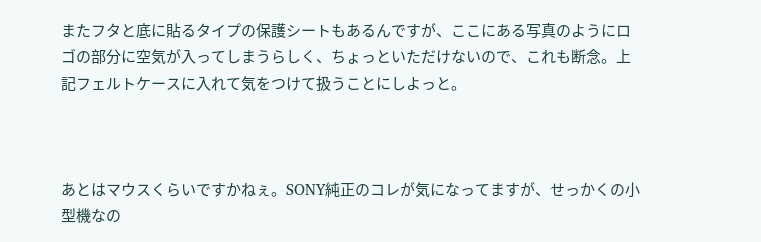またフタと底に貼るタイプの保護シートもあるんですが、ここにある写真のようにロゴの部分に空気が入ってしまうらしく、ちょっといただけないので、これも断念。上記フェルトケースに入れて気をつけて扱うことにしよっと。



あとはマウスくらいですかねぇ。SONY純正のコレが気になってますが、せっかくの小型機なの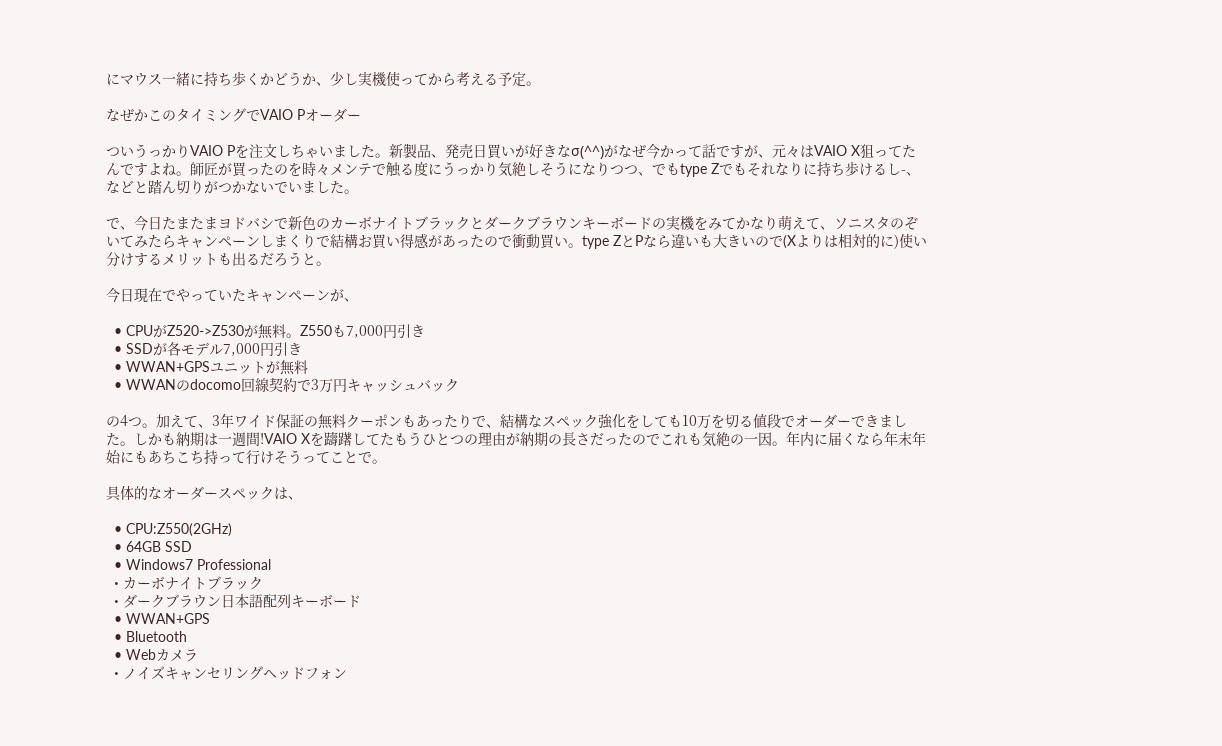にマウス一緒に持ち歩くかどうか、少し実機使ってから考える予定。

なぜかこのタイミングでVAIO Pオーダー

ついうっかりVAIO Pを注文しちゃいました。新製品、発売日買いが好きなσ(^^)がなぜ今かって話ですが、元々はVAIO X狙ってたんですよね。師匠が買ったのを時々メンテで触る度にうっかり気絶しそうになりつつ、でもtype Zでもそれなりに持ち歩けるし-、などと踏ん切りがつかないでいました。

で、今日たまたまヨドバシで新色のカーボナイトブラックとダークブラウンキーボードの実機をみてかなり萌えて、ソニスタのぞいてみたらキャンペーンしまくりで結構お買い得感があったので衝動買い。type ZとPなら違いも大きいので(Xよりは相対的に)使い分けするメリットも出るだろうと。

今日現在でやっていたキャンペーンが、

  • CPUがZ520->Z530が無料。Z550も7,000円引き
  • SSDが各モデル7,000円引き
  • WWAN+GPSユニットが無料
  • WWANのdocomo回線契約で3万円キャッシュバック

の4つ。加えて、3年ワイド保証の無料クーポンもあったりで、結構なスペック強化をしても10万を切る値段でオーダーできました。しかも納期は一週間!VAIO Xを躊躇してたもうひとつの理由が納期の長さだったのでこれも気絶の一因。年内に届くなら年末年始にもあちこち持って行けそうってことで。

具体的なオーダースペックは、

  • CPU:Z550(2GHz)
  • 64GB SSD
  • Windows7 Professional
  • カーボナイトブラック
  • ダークブラウン日本語配列キーボード
  • WWAN+GPS
  • Bluetooth
  • Webカメラ
  • ノイズキャンセリングヘッドフォン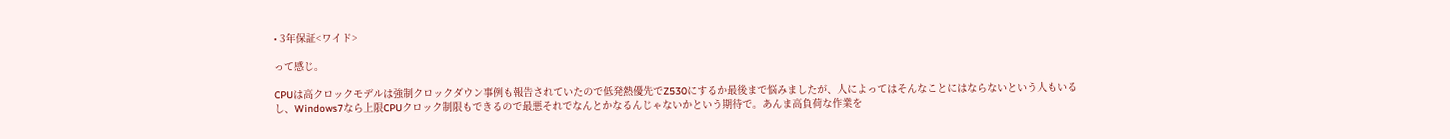• 3年保証<ワイド>

って感じ。

CPUは高クロックモデルは強制クロックダウン事例も報告されていたので低発熱優先でZ530にするか最後まで悩みましたが、人によってはそんなことにはならないという人もいるし、Windows7なら上限CPUクロック制限もできるので最悪それでなんとかなるんじゃないかという期待で。あんま高負荷な作業を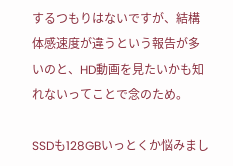するつもりはないですが、結構体感速度が違うという報告が多いのと、HD動画を見たいかも知れないってことで念のため。

SSDも128GBいっとくか悩みまし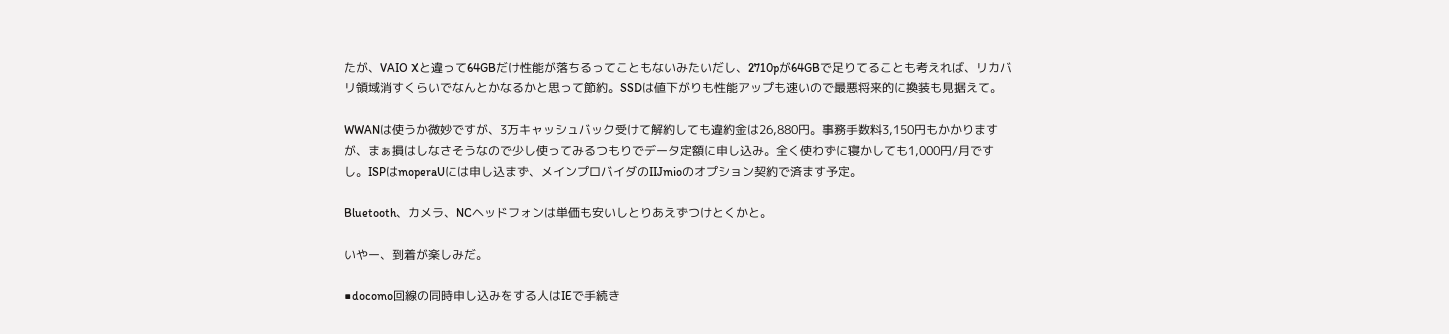たが、VAIO Xと違って64GBだけ性能が落ちるってこともないみたいだし、2710pが64GBで足りてることも考えれば、リカバリ領域消すくらいでなんとかなるかと思って節約。SSDは値下がりも性能アップも速いので最悪将来的に換装も見据えて。

WWANは使うか微妙ですが、3万キャッシュバック受けて解約しても違約金は26,880円。事務手数料3,150円もかかりますが、まぁ損はしなさそうなので少し使ってみるつもりでデータ定額に申し込み。全く使わずに寝かしても1,000円/月ですし。ISPはmoperaUには申し込まず、メインプロバイダのIIJmioのオプション契約で済ます予定。

Bluetooth、カメラ、NCヘッドフォンは単価も安いしとりあえずつけとくかと。

いやー、到着が楽しみだ。

■docomo回線の同時申し込みをする人はIEで手続き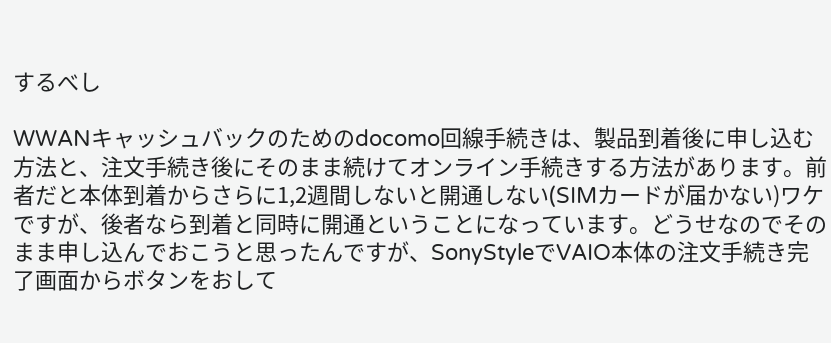するべし

WWANキャッシュバックのためのdocomo回線手続きは、製品到着後に申し込む方法と、注文手続き後にそのまま続けてオンライン手続きする方法があります。前者だと本体到着からさらに1,2週間しないと開通しない(SIMカードが届かない)ワケですが、後者なら到着と同時に開通ということになっています。どうせなのでそのまま申し込んでおこうと思ったんですが、SonyStyleでVAIO本体の注文手続き完了画面からボタンをおして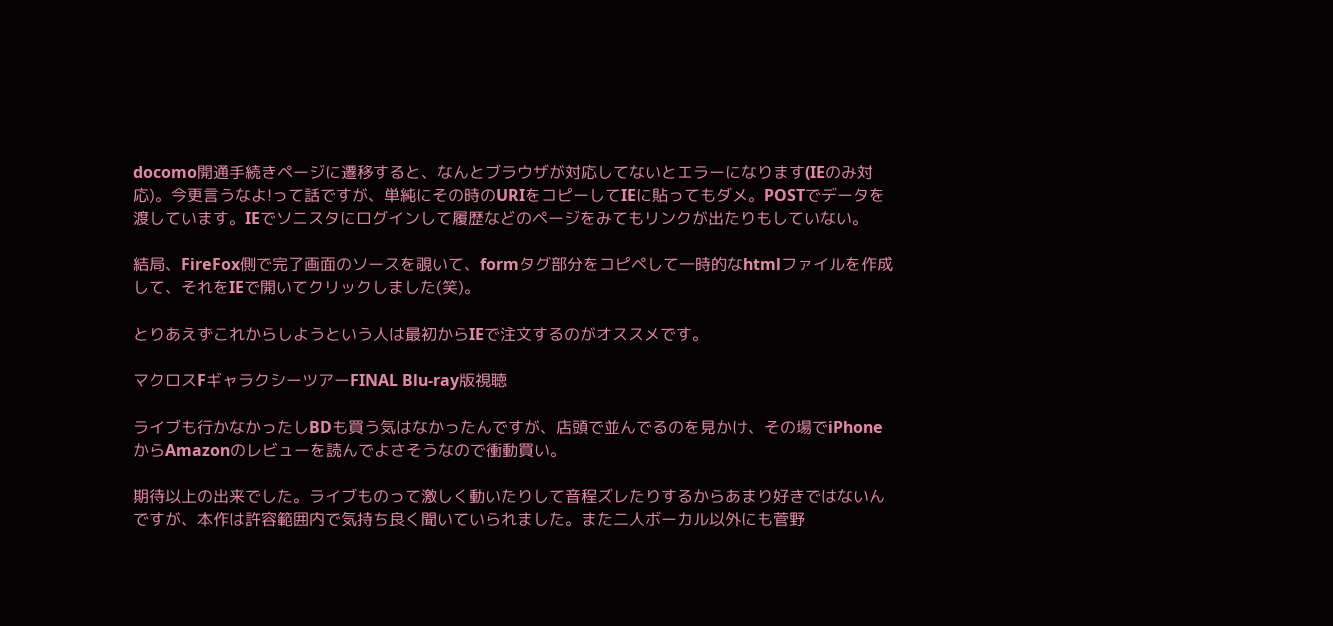docomo開通手続きページに遷移すると、なんとブラウザが対応してないとエラーになります(IEのみ対応)。今更言うなよ!って話ですが、単純にその時のURIをコピーしてIEに貼ってもダメ。POSTでデータを渡しています。IEでソニスタにログインして履歴などのページをみてもリンクが出たりもしていない。

結局、FireFox側で完了画面のソースを覗いて、formタグ部分をコピペして一時的なhtmlファイルを作成して、それをIEで開いてクリックしました(笑)。

とりあえずこれからしようという人は最初からIEで注文するのがオススメです。

マクロスFギャラクシーツアーFINAL Blu-ray版視聴

ライブも行かなかったしBDも買う気はなかったんですが、店頭で並んでるのを見かけ、その場でiPhoneからAmazonのレビューを読んでよさそうなので衝動買い。

期待以上の出来でした。ライブものって激しく動いたりして音程ズレたりするからあまり好きではないんですが、本作は許容範囲内で気持ち良く聞いていられました。また二人ボーカル以外にも菅野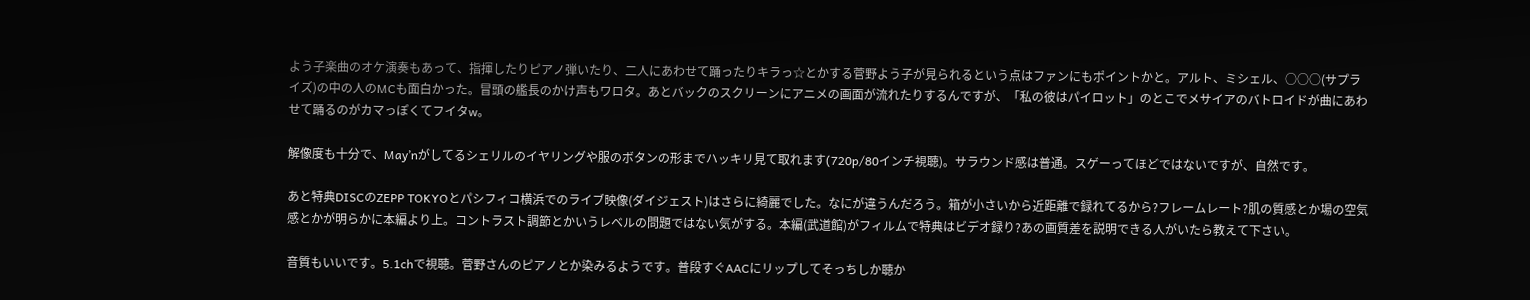よう子楽曲のオケ演奏もあって、指揮したりピアノ弾いたり、二人にあわせて踊ったりキラっ☆とかする菅野よう子が見られるという点はファンにもポイントかと。アルト、ミシェル、○○○(サプライズ)の中の人のMCも面白かった。冒頭の艦長のかけ声もワロタ。あとバックのスクリーンにアニメの画面が流れたりするんですが、「私の彼はパイロット」のとこでメサイアのバトロイドが曲にあわせて踊るのがカマっぽくてフイタw。

解像度も十分で、May’nがしてるシェリルのイヤリングや服のボタンの形までハッキリ見て取れます(720p/80インチ視聴)。サラウンド感は普通。スゲーってほどではないですが、自然です。

あと特典DISCのZEPP TOKYOとパシフィコ横浜でのライブ映像(ダイジェスト)はさらに綺麗でした。なにが違うんだろう。箱が小さいから近距離で録れてるから?フレームレート?肌の質感とか場の空気感とかが明らかに本編より上。コントラスト調節とかいうレベルの問題ではない気がする。本編(武道館)がフィルムで特典はビデオ録り?あの画質差を説明できる人がいたら教えて下さい。

音質もいいです。5.1chで視聴。菅野さんのピアノとか染みるようです。普段すぐAACにリップしてそっちしか聴か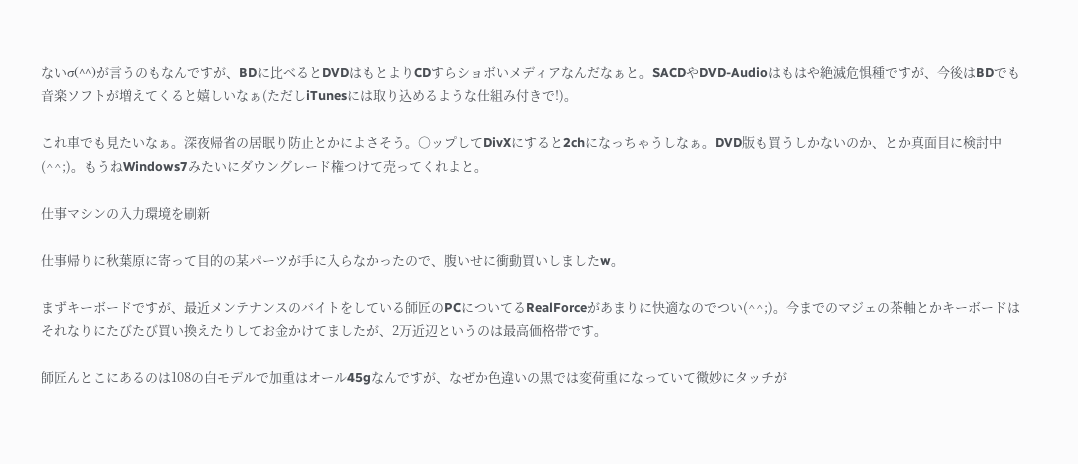ないσ(^^)が言うのもなんですが、BDに比べるとDVDはもとよりCDすらショボいメディアなんだなぁと。SACDやDVD-Audioはもはや絶滅危惧種ですが、今後はBDでも音楽ソフトが増えてくると嬉しいなぁ(ただしiTunesには取り込めるような仕組み付きで!)。

これ車でも見たいなぁ。深夜帰省の居眠り防止とかによさそう。○ップしてDivXにすると2chになっちゃうしなぁ。DVD版も買うしかないのか、とか真面目に検討中(^^;)。もうねWindows7みたいにダウングレード権つけて売ってくれよと。

仕事マシンの入力環境を刷新

仕事帰りに秋葉原に寄って目的の某パーツが手に入らなかったので、腹いせに衝動買いしましたw。

まずキーボードですが、最近メンテナンスのバイトをしている師匠のPCについてるRealForceがあまりに快適なのでつい(^^;)。今までのマジェの茶軸とかキーボードはそれなりにたびたび買い換えたりしてお金かけてましたが、2万近辺というのは最高価格帯です。

師匠んとこにあるのは108の白モデルで加重はオール45gなんですが、なぜか色違いの黒では変荷重になっていて微妙にタッチが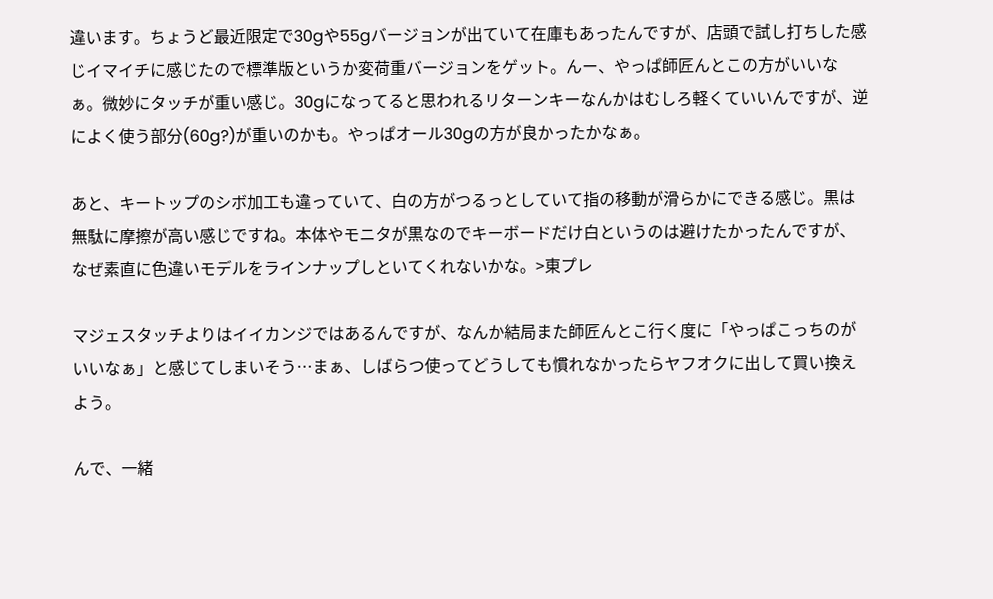違います。ちょうど最近限定で30gや55gバージョンが出ていて在庫もあったんですが、店頭で試し打ちした感じイマイチに感じたので標準版というか変荷重バージョンをゲット。んー、やっぱ師匠んとこの方がいいなぁ。微妙にタッチが重い感じ。30gになってると思われるリターンキーなんかはむしろ軽くていいんですが、逆によく使う部分(60g?)が重いのかも。やっぱオール30gの方が良かったかなぁ。

あと、キートップのシボ加工も違っていて、白の方がつるっとしていて指の移動が滑らかにできる感じ。黒は無駄に摩擦が高い感じですね。本体やモニタが黒なのでキーボードだけ白というのは避けたかったんですが、なぜ素直に色違いモデルをラインナップしといてくれないかな。>東プレ

マジェスタッチよりはイイカンジではあるんですが、なんか結局また師匠んとこ行く度に「やっぱこっちのがいいなぁ」と感じてしまいそう…まぁ、しばらつ使ってどうしても慣れなかったらヤフオクに出して買い換えよう。

んで、一緒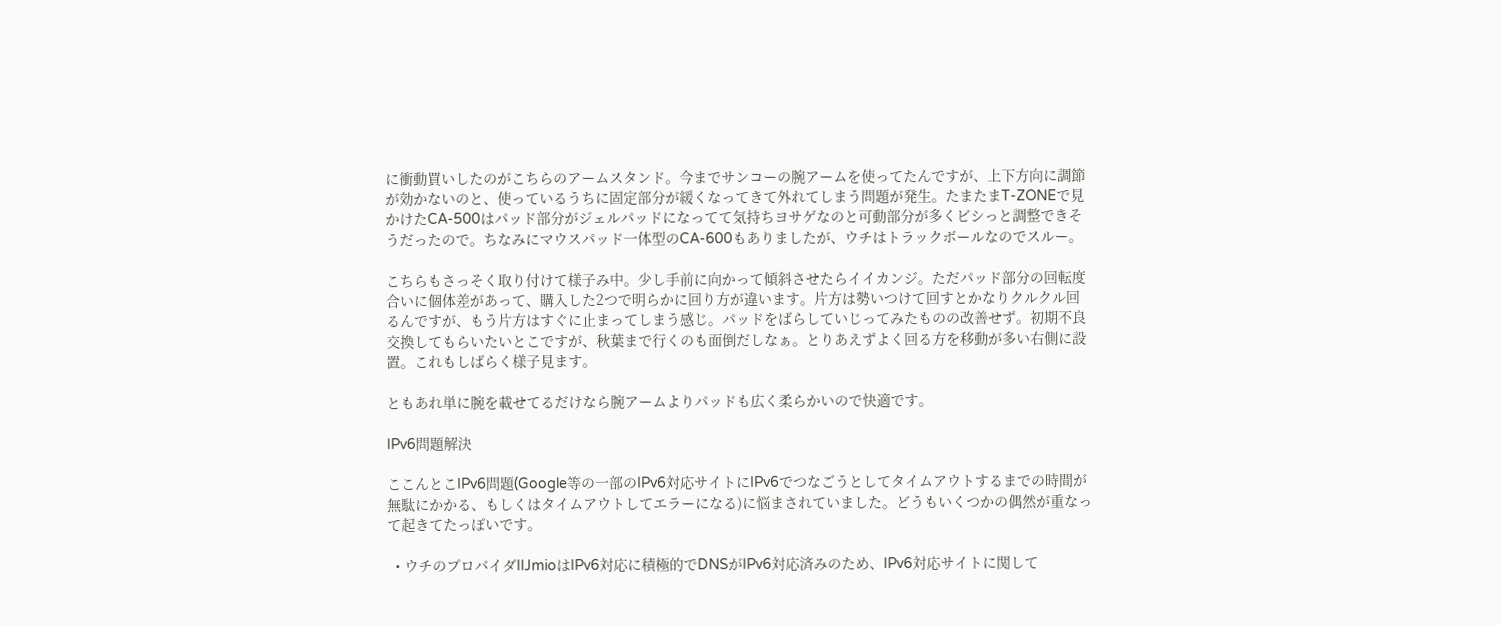に衝動買いしたのがこちらのアームスタンド。今までサンコーの腕アームを使ってたんですが、上下方向に調節が効かないのと、使っているうちに固定部分が緩くなってきて外れてしまう問題が発生。たまたまT-ZONEで見かけたCA-500はパッド部分がジェルパッドになってて気持ちヨサゲなのと可動部分が多くビシっと調整できそうだったので。ちなみにマウスパッド一体型のCA-600もありましたが、ウチはトラックボールなのでスルー。

こちらもさっそく取り付けて様子み中。少し手前に向かって傾斜させたらイイカンジ。ただパッド部分の回転度合いに個体差があって、購入した2つで明らかに回り方が違います。片方は勢いつけて回すとかなりクルクル回るんですが、もう片方はすぐに止まってしまう感じ。パッドをばらしていじってみたものの改善せず。初期不良交換してもらいたいとこですが、秋葉まで行くのも面倒だしなぁ。とりあえずよく回る方を移動が多い右側に設置。これもしばらく様子見ます。

ともあれ単に腕を載せてるだけなら腕アームよりパッドも広く柔らかいので快適です。

IPv6問題解決

ここんとこIPv6問題(Google等の一部のIPv6対応サイトにIPv6でつなごうとしてタイムアウトするまでの時間が無駄にかかる、もしくはタイムアウトしてエラーになる)に悩まされていました。どうもいくつかの偶然が重なって起きてたっぽいです。

  • ウチのプロバイダIIJmioはIPv6対応に積極的でDNSがIPv6対応済みのため、IPv6対応サイトに関して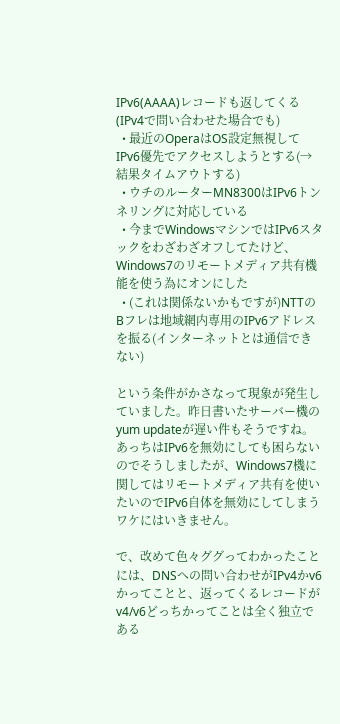IPv6(AAAA)レコードも返してくる(IPv4で問い合わせた場合でも)
  • 最近のOperaはOS設定無視してIPv6優先でアクセスしようとする(→結果タイムアウトする)
  • ウチのルーターMN8300はIPv6トンネリングに対応している
  • 今までWindowsマシンではIPv6スタックをわざわざオフしてたけど、Windows7のリモートメディア共有機能を使う為にオンにした
  • (これは関係ないかもですが)NTTのBフレは地域網内専用のIPv6アドレスを振る(インターネットとは通信できない)

という条件がかさなって現象が発生していました。昨日書いたサーバー機のyum updateが遅い件もそうですね。あっちはIPv6を無効にしても困らないのでそうしましたが、Windows7機に関してはリモートメディア共有を使いたいのでIPv6自体を無効にしてしまうワケにはいきません。

で、改めて色々ググってわかったことには、DNSへの問い合わせがIPv4かv6かってことと、返ってくるレコードがv4/v6どっちかってことは全く独立である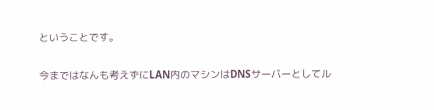ということです。

今まではなんも考えずにLAN内のマシンはDNSサーバーとしてル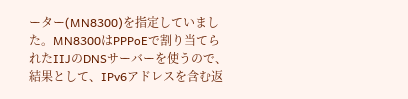ーター(MN8300)を指定していました。MN8300はPPPoEで割り当てられたIIJのDNSサーバーを使うので、結果として、IPv6アドレスを含む返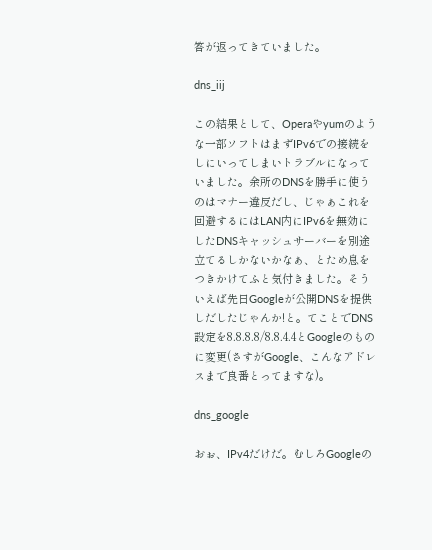答が返ってきていました。

dns_iij

この結果として、Operaやyumのような一部ソフトはまずIPv6での接続をしにいってしまいトラブルになっていました。余所のDNSを勝手に使うのはマナー違反だし、じゃぁこれを回避するにはLAN内にIPv6を無効にしたDNSキャッシュサーバーを別途立てるしかないかなぁ、とため息をつきかけてふと気付きました。そういえば先日Googleが公開DNSを提供しだしたじゃんか!と。てことでDNS設定を8.8.8.8/8.8.4.4とGoogleのものに変更(さすがGoogle、こんなアドレスまで良番とってますな)。

dns_google

おぉ、IPv4だけだ。むしろGoogleの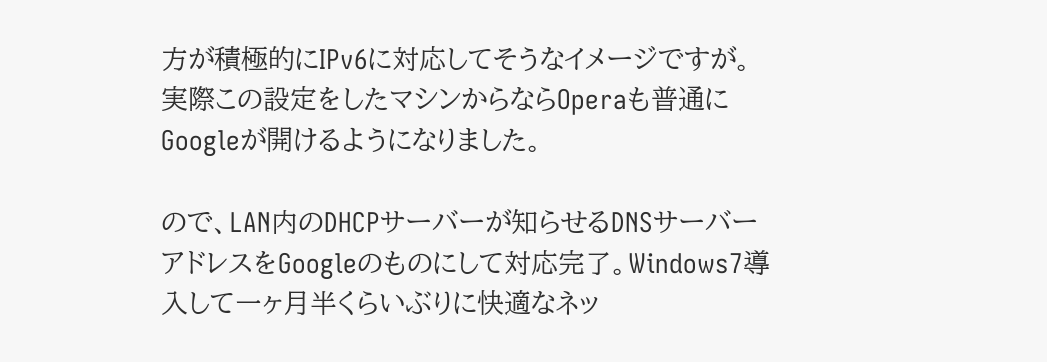方が積極的にIPv6に対応してそうなイメージですが。実際この設定をしたマシンからならOperaも普通にGoogleが開けるようになりました。

ので、LAN内のDHCPサーバーが知らせるDNSサーバーアドレスをGoogleのものにして対応完了。Windows7導入して一ヶ月半くらいぶりに快適なネッ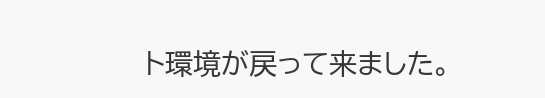ト環境が戻って来ました。